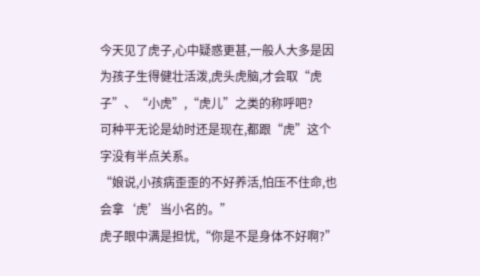今天见了虎子,心中疑惑更甚,一般人大多是因为孩子生得健壮活泼,虎头虎脑,才会取“虎子”、“小虎”,“虎儿”之类的称呼吧?
可种平无论是幼时还是现在,都跟“虎”这个字没有半点关系。
“娘说,小孩病歪歪的不好养活,怕压不住命,也会拿‘虎’当小名的。”
虎子眼中满是担忧,“你是不是身体不好啊?”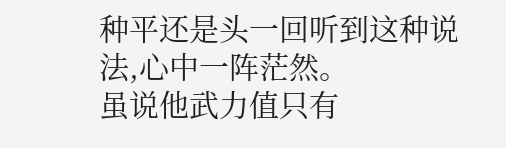种平还是头一回听到这种说法,心中一阵茫然。
虽说他武力值只有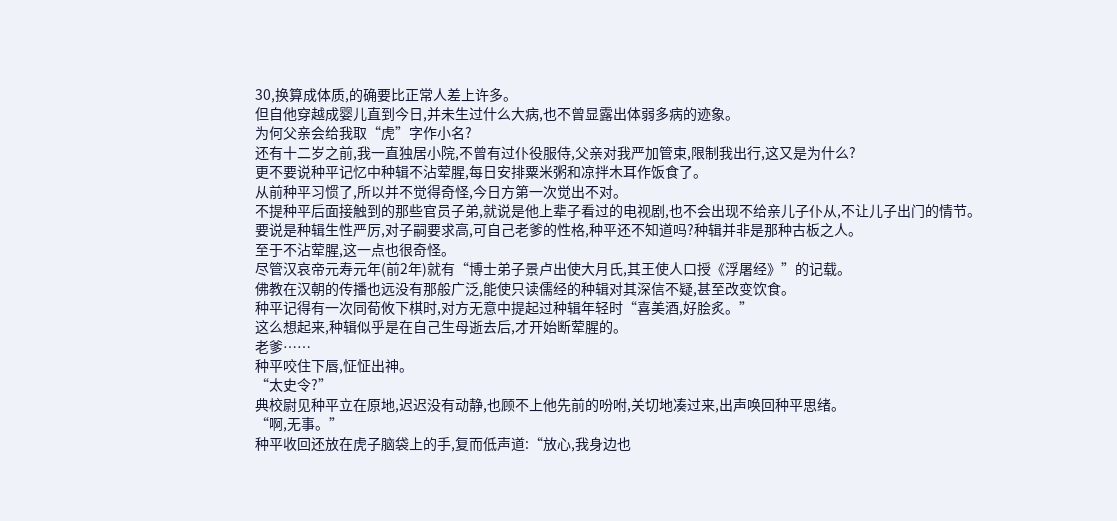30,换算成体质,的确要比正常人差上许多。
但自他穿越成婴儿直到今日,并未生过什么大病,也不曾显露出体弱多病的迹象。
为何父亲会给我取“虎”字作小名?
还有十二岁之前,我一直独居小院,不曾有过仆役服侍,父亲对我严加管束,限制我出行,这又是为什么?
更不要说种平记忆中种辑不沾荤腥,每日安排粟米粥和凉拌木耳作饭食了。
从前种平习惯了,所以并不觉得奇怪,今日方第一次觉出不对。
不提种平后面接触到的那些官员子弟,就说是他上辈子看过的电视剧,也不会出现不给亲儿子仆从,不让儿子出门的情节。
要说是种辑生性严厉,对子嗣要求高,可自己老爹的性格,种平还不知道吗?种辑并非是那种古板之人。
至于不沾荤腥,这一点也很奇怪。
尽管汉哀帝元寿元年(前2年)就有“博士弟子景卢出使大月氏,其王使人口授《浮屠经》”的记载。
佛教在汉朝的传播也远没有那般广泛,能使只读儒经的种辑对其深信不疑,甚至改变饮食。
种平记得有一次同荀攸下棋时,对方无意中提起过种辑年轻时“喜美酒,好脍炙。”
这么想起来,种辑似乎是在自己生母逝去后,才开始断荤腥的。
老爹……
种平咬住下唇,怔怔出神。
“太史令?”
典校尉见种平立在原地,迟迟没有动静,也顾不上他先前的吩咐,关切地凑过来,出声唤回种平思绪。
“啊,无事。”
种平收回还放在虎子脑袋上的手,复而低声道:“放心,我身边也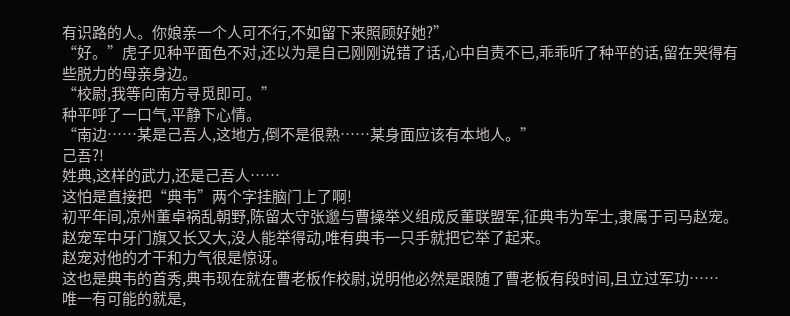有识路的人。你娘亲一个人可不行,不如留下来照顾好她?”
“好。”虎子见种平面色不对,还以为是自己刚刚说错了话,心中自责不已,乖乖听了种平的话,留在哭得有些脱力的母亲身边。
“校尉,我等向南方寻觅即可。”
种平呼了一口气,平静下心情。
“南边……某是己吾人,这地方,倒不是很熟……某身面应该有本地人。”
己吾?!
姓典,这样的武力,还是己吾人……
这怕是直接把“典韦”两个字挂脑门上了啊!
初平年间,凉州董卓祸乱朝野,陈留太守张邈与曹操举义组成反董联盟军,征典韦为军士,隶属于司马赵宠。
赵宠军中牙门旗又长又大,没人能举得动,唯有典韦一只手就把它举了起来。
赵宠对他的才干和力气很是惊讶。
这也是典韦的首秀,典韦现在就在曹老板作校尉,说明他必然是跟随了曹老板有段时间,且立过军功……
唯一有可能的就是,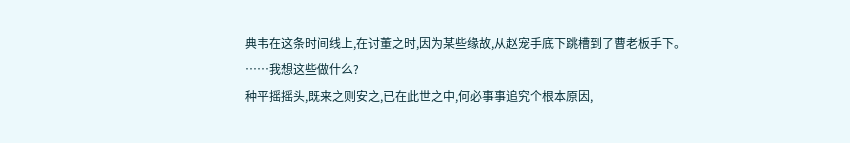典韦在这条时间线上,在讨董之时,因为某些缘故,从赵宠手底下跳槽到了曹老板手下。
……我想这些做什么?
种平摇摇头,既来之则安之,已在此世之中,何必事事追究个根本原因,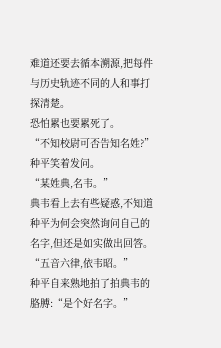难道还要去循本溯源,把每件与历史轨迹不同的人和事打探清楚。
恐怕累也要累死了。
“不知校尉可否告知名姓?”
种平笑着发问。
“某姓典,名韦。”
典韦看上去有些疑惑,不知道种平为何会突然询问自己的名字,但还是如实做出回答。
“五音六律,依韦昭。”
种平自来熟地拍了拍典韦的胳膊:“是个好名字。”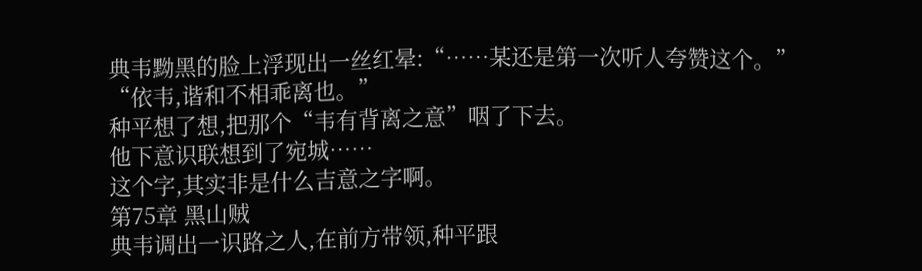典韦黝黑的脸上浮现出一丝红晕:“……某还是第一次听人夸赞这个。”
“依韦,谐和不相乖离也。”
种平想了想,把那个“韦有背离之意”咽了下去。
他下意识联想到了宛城……
这个字,其实非是什么吉意之字啊。
第75章 黑山贼
典韦调出一识路之人,在前方带领,种平跟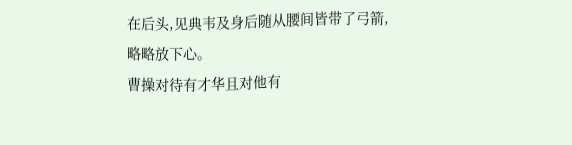在后头,见典韦及身后随从腰间皆带了弓箭,略略放下心。
曹操对待有才华且对他有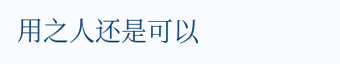用之人还是可以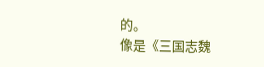的。
像是《三国志魏